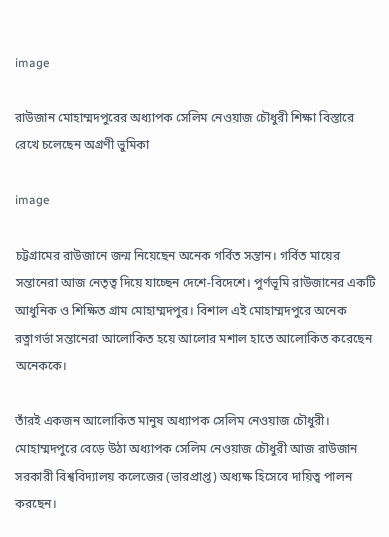image

রাউজান মোহাম্মদপুরের অধ্যাপক সেলিম নেওয়াজ চৌধুরী শিক্ষা বিস্তারে রেখে চলেছেন অগ্রণী ভুমিকা

image

চট্টগ্রামের রাউজানে জন্ম নিয়েছেন অনেক গর্বিত সন্তান। গর্বিত মায়ের সন্তানেরা আজ নেতৃত্ব দিয়ে যাচ্ছেন দেশে-বিদেশে। পুর্ণভূমি রাউজানের একটি আধুনিক ও শিক্ষিত গ্রাম মোহাম্মদপুর। বিশাল এই মোহাম্মদপুরে অনেক রত্নাগর্ভা সন্তানেরা আলোকিত হয়ে আলোর মশাল হাতে আলোকিত করেছেন অনেককে।

তাঁরই একজন আলোকিত মানুষ অধ্যাপক সেলিম নেওয়াজ চৌধুরী। মোহাম্মদপুরে বেড়ে উঠা অধ্যাপক সেলিম নেওয়াজ চৌধুরী আজ রাউজান সরকারী বিশ্ববিদ্যালয় কলেজের (ভারপ্রাপ্ত) অধ্যক্ষ হিসেবে দায়িত্ব পালন করছেন।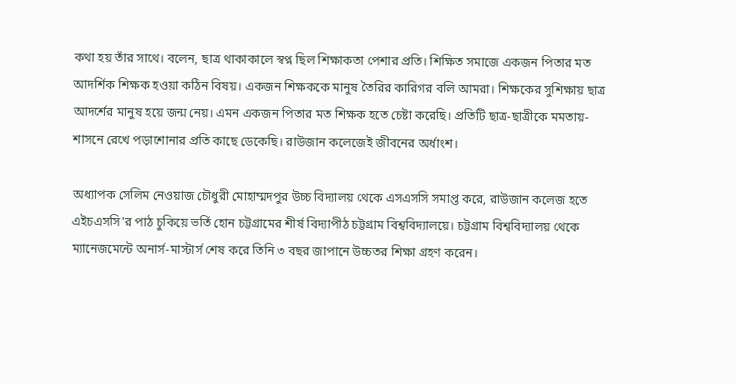কথা হয় তাঁর সাথে। বলেন, ছাত্র থাকাকালে স্বপ্ন ছিল শিক্ষাকতা পেশার প্রতি। শিক্ষিত সমাজে একজন পিতার মত আদর্শিক শিক্ষক হওয়া কঠিন বিষয়। একজন শিক্ষককে মানুষ তৈরির কারিগর বলি আমরা। শিক্ষকের সুশিক্ষায় ছাত্র আদর্শের মানুষ হয়ে জন্ম নেয়। এমন একজন পিতার মত শিক্ষক হতে চেষ্টা করেছি। প্রতিটি ছাত্র-ছাত্রীকে মমতায়-শাসনে রেখে পড়াশোনার প্রতি কাছে ডেকেছি। রাউজান কলেজেই জীবনের অর্ধাংশ।

অধ্যাপক সেলিম নেওয়াজ চৌধুরী মোহাম্মদপুর উচ্চ বিদ্যালয় থেকে এসএসসি সমাপ্ত করে, রাউজান কলেজ হতে এইচএসসি'র পাঠ চুকিয়ে ভর্তি হোন চট্টগ্রামের শীর্ষ বিদ্যাপীঠ চট্টগ্রাম বিশ্ববিদ্যালয়ে। চট্টগ্রাম বিশ্ববিদ্যালয় থেকে ম্যানেজমেন্টে অনার্স-মাস্টার্স শেষ করে তিনি ৩ বছর জাপানে উচ্চতর শিক্ষা গ্রহণ করেন।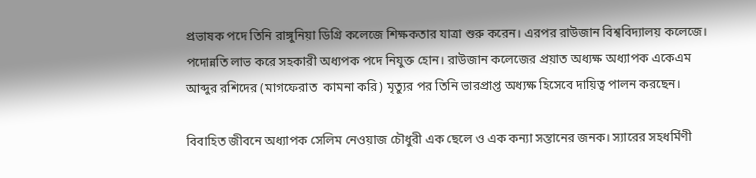প্রভাষক পদে তিনি রাঙ্গুনিয়া ডিগ্রি কলেজে শিক্ষকতার যাত্রা শুরু করেন। এরপর রাউজান বিশ্ববিদ্যালয় কলেজে। পদোন্নতি লাভ করে সহকারী অধ্যপক পদে নিযুক্ত হোন। রাউজান কলেজের প্রয়াত অধ্যক্ষ অধ্যাপক একেএম আব্দুর রশিদের (মাগফেরাত  কামনা করি) মৃত্যুর পর তিনি ভারপ্রাপ্ত অধ্যক্ষ হিসেবে দায়িত্ব পালন করছেন।

বিবাহিত জীবনে অধ্যাপক সেলিম নেওয়াজ চৌধুরী এক ছেলে ও এক কন্যা সন্তানের জনক। স্যারের সহধর্মিণী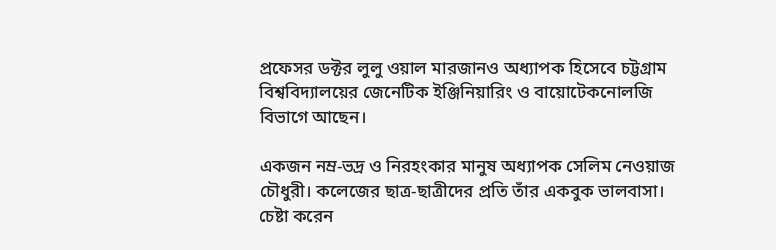প্রফেসর ডক্টর লুলু ওয়াল মারজানও অধ্যাপক হিসেবে চট্টগ্রাম বিশ্ববিদ্যালয়ের জেনেটিক ইঞ্জিনিয়ারিং ও বায়োটেকনোলজি বিভাগে আছেন।

একজন নম্র-ভদ্র ও নিরহংকার মানুষ অধ্যাপক সেলিম নেওয়াজ চৌধুরী। কলেজের ছাত্র-ছাত্রীদের প্রতি তাঁর একবুক ভালবাসা। চেষ্টা করেন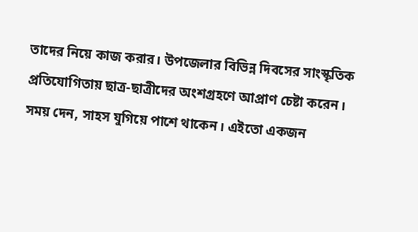তাদের নিয়ে কাজ করার। উপজেলার বিভিন্ন দিবসের সাংস্কৃতিক প্রতিযোগিতায় ছাত্র-ছাত্রীদের অংশগ্রহণে আপ্রাণ চেষ্টা করেন। সময় দেন, সাহস যুগিয়ে পাশে থাকেন। এইতো একজন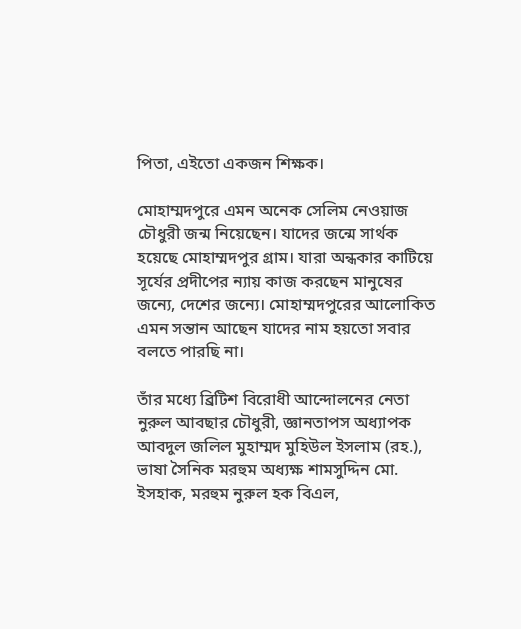পিতা, এইতো একজন শিক্ষক।

মোহাম্মদপুরে এমন অনেক সেলিম নেওয়াজ চৌধুরী জন্ম নিয়েছেন। যাদের জন্মে সার্থক হয়েছে মোহাম্মদপুর গ্রাম। যারা অন্ধকার কাটিয়ে সূর্যের প্রদীপের ন্যায় কাজ করছেন মানুষের জন্যে, দেশের জন্যে। মোহাম্মদপুরের আলোকিত এমন সন্তান আছেন যাদের নাম হয়তো সবার বলতে পারছি না।

তাঁর মধ্যে ব্রিটিশ বিরোধী আন্দোলনের নেতা নুরুল আবছার চৌধুরী, জ্ঞানতাপস অধ্যাপক আবদুল জলিল মুহাম্মদ মুহিউল ইসলাম (রহ.), ভাষা সৈনিক মরহুম অধ্যক্ষ শামসুদ্দিন মো. ইসহাক, মরহুম নুরুল হক বিএল,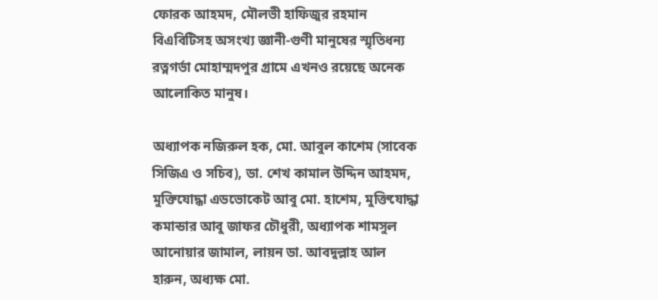ফোরক আহমদ, মৌলভী হাফিজুর রহমান বিএবিটিসহ অসংখ্য জ্ঞানী-গুণী মানুষের স্মৃতিধন্য রত্নগর্ভা মোহাম্মদপুর গ্রামে এখনও রয়েছে অনেক আলোকিত মানুষ।

অধ্যাপক নজিরুল হক, মো. আবুল কাশেম (সাবেক সিজিএ ও সচিব), ডা. শেখ কামাল উদ্দিন আহমদ, মুক্তিযোদ্ধা এডভোকেট আবু মো. হাশেম, মুক্তিযোদ্ধা কমান্ডার আবু জাফর চৌধুরী, অধ্যাপক শামসুল আনোয়ার জামাল, লায়ন ডা. আবদুল্লাহ আল হারুন, অধ্যক্ষ মো.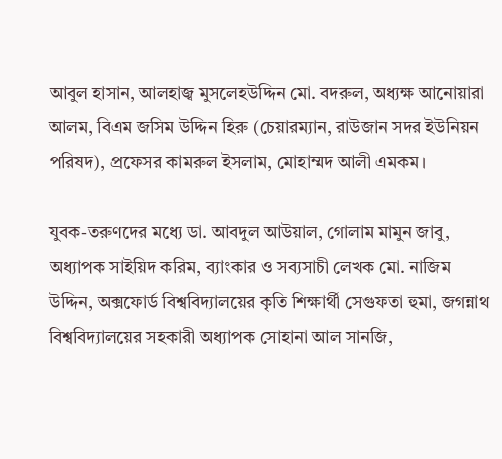আবুল হাসান, আলহাজ্ব মুসলেহউদ্দিন মো. বদরুল, অধ্যক্ষ আনোয়ারা আলম, বিএম জসিম উদ্দিন হিরু (চেয়ারম্যান, রাউজান সদর ইউনিয়ন পরিষদ), প্রফেসর কামরুল ইসলাম, মোহাম্মদ আলী এমকম।

যুবক-তরুণদের মধ্যে ডা. আবদুল আউয়াল, গোলাম মামুন জাবু, অধ্যাপক সাইয়িদ করিম, ব্যাংকার ও সব্যসাচী লেখক মো. নাজিম উদ্দিন, অক্সফোর্ড বিশ্ববিদ্যালয়ের কৃতি শিক্ষার্থী সেগুফতা হুমা, জগন্নাথ বিশ্ববিদ্যালয়ের সহকারী অধ্যাপক সোহানা আল সানজি,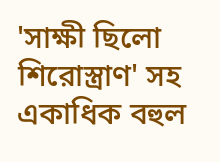'সাক্ষী ছিলো শিরোস্ত্রাণ' সহ একাধিক বহুল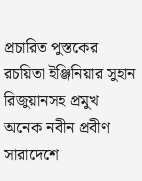প্রচারিত পুস্তকের রচয়িতা ইঞ্জিনিয়ার সুহান রিজুয়ানসহ প্রমুখ অনেক নবীন প্রবীণ সারাদেশে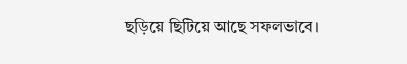ছড়িয়ে ছিটিয়ে আছে সফলভাবে।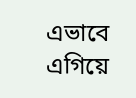এভাবে এগিয়ে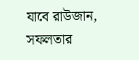যাবে রাউজান, সফলতার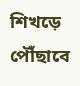শিখড়ে পৌঁছাবে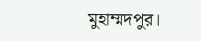মুহাম্মদপুর।